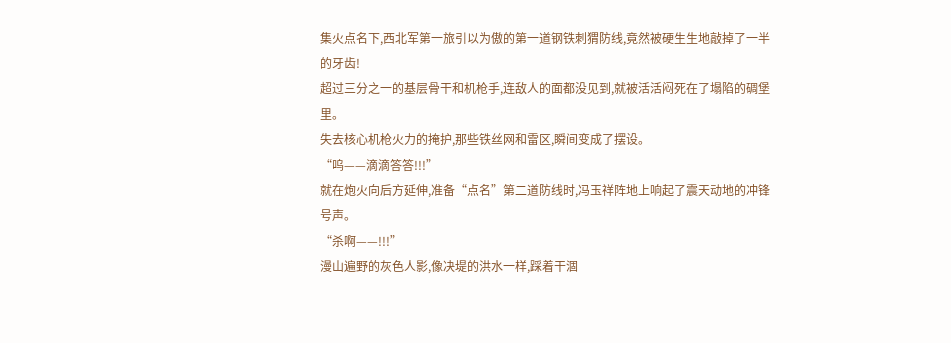集火点名下,西北军第一旅引以为傲的第一道钢铁刺猬防线,竟然被硬生生地敲掉了一半的牙齿!
超过三分之一的基层骨干和机枪手,连敌人的面都没见到,就被活活闷死在了塌陷的碉堡里。
失去核心机枪火力的掩护,那些铁丝网和雷区,瞬间变成了摆设。
“呜——滴滴答答!!!”
就在炮火向后方延伸,准备“点名”第二道防线时,冯玉祥阵地上响起了震天动地的冲锋号声。
“杀啊——!!!”
漫山遍野的灰色人影,像决堤的洪水一样,踩着干涸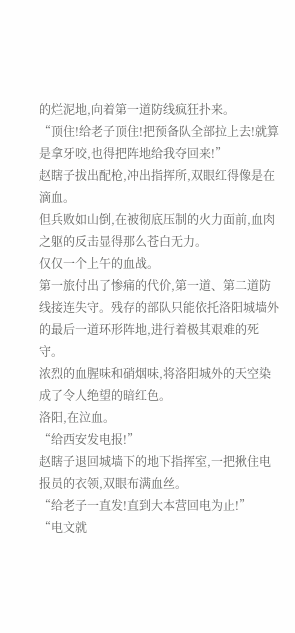的烂泥地,向着第一道防线疯狂扑来。
“顶住!给老子顶住!把预备队全部拉上去!就算是拿牙咬,也得把阵地给我夺回来!”
赵瞎子拔出配枪,冲出指挥所,双眼红得像是在滴血。
但兵败如山倒,在被彻底压制的火力面前,血肉之躯的反击显得那么苍白无力。
仅仅一个上午的血战。
第一旅付出了惨痛的代价,第一道、第二道防线接连失守。残存的部队只能依托洛阳城墙外的最后一道环形阵地,进行着极其艰难的死守。
浓烈的血腥味和硝烟味,将洛阳城外的天空染成了令人绝望的暗红色。
洛阳,在泣血。
“给西安发电报!”
赵瞎子退回城墙下的地下指挥室,一把揪住电报员的衣领,双眼布满血丝。
“给老子一直发!直到大本营回电为止!”
“电文就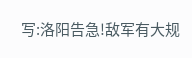写:洛阳告急!敌军有大规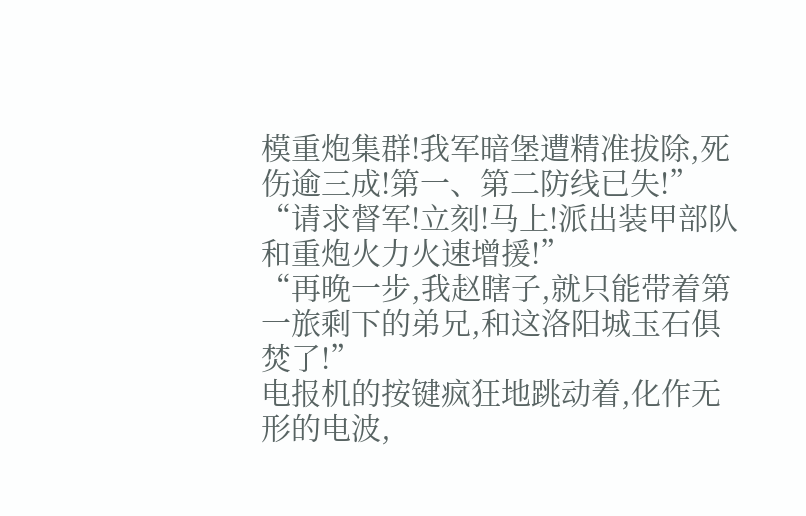模重炮集群!我军暗堡遭精准拔除,死伤逾三成!第一、第二防线已失!”
“请求督军!立刻!马上!派出装甲部队和重炮火力火速增援!”
“再晚一步,我赵瞎子,就只能带着第一旅剩下的弟兄,和这洛阳城玉石俱焚了!”
电报机的按键疯狂地跳动着,化作无形的电波,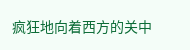疯狂地向着西方的关中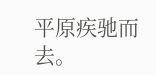平原疾驰而去。